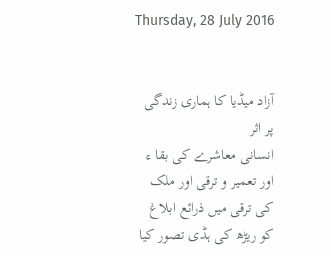Thursday, 28 July 2016


آزاد میڈیا کا ہماری زندگی پر اثر
انسانی معاشرے کی بقا ء اور تعمیر و ترقی اور ملک کی ترقی میں ذرائع ابلاغ کو ریڑھ کی ہڈی تصور کیا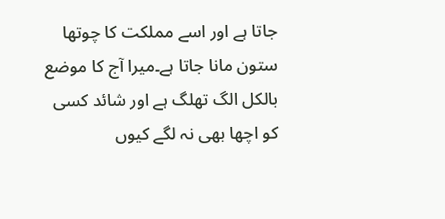جاتا ہے اور اسے مملکت کا چوتھا ستون مانا جاتا ہے۔میرا آج کا موضع بالکل الگ تھلگ ہے اور شائد کسی کو اچھا بھی نہ لگے کیوں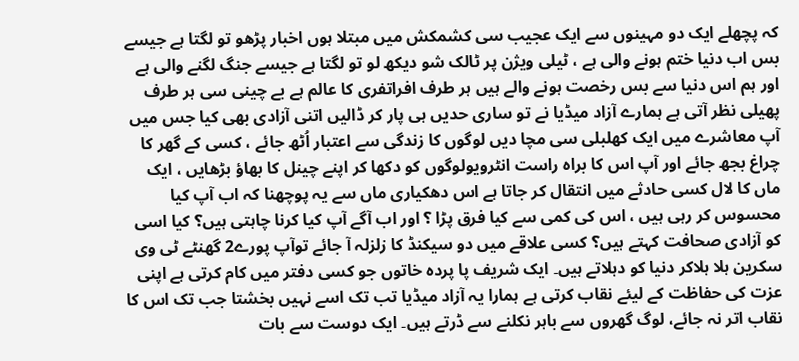کہ پچھلے ایک دو مہینوں سے ایک عجیب سی کشمکش میں مبتلا ہوں اخبار پڑھو تو لگتا ہے جیسے بس اب دنیا ختم ہونے والی ہے ، ٹیلی ویژن پر ٹالک شو دیکھ لو تو لگتا ہے جیسے جنگ لگنے والی ہے اور ہم اس دنیا سے بس رخصت ہونے والے ہیں ہر طرف افراتفری کا عالم ہے بے چینی سی ہر طرف پھیلی نظر آتی ہے ہمارے آزاد میڈیا نے تو ساری حدیں ہی پار کر ڈالیں اتنی آزادی بھی کیا جس میں آپ معاشرے میں ایک کھلبلی سی مچا دیں لوگوں کا زندگی سے اعتبار اُٹھ جائے ، کسی کے گھر کا چراغ بجھ جائے اور آپ اس کا براہ راست انٹرویولوگوں کو دکھا کر اپنے چینل کا بھاؤ بڑھایں ، ایک ماں کا لال کسی حادثے میں انتقال کر جاتا ہے اس دھکیاری ماں سے یہ پوچھنا کہ اب آپ کیا محسوس کر رہی ہیں ، اس کی کمی سے کیا فرق پڑا ؟ اور اب آگے آپ کیا کرنا چاہتی ہیں؟ کیا اسی کو آزادی صحافت کہتے ہیں؟ کسی علاقے میں دو سیکنڈ کا زلزلہ آ جائے توآپ پورے2 گھنٹے ٹی وی سکرین ہلا ہلاکر دنیا کو دہلاتے ہیں۔ ایک شریف پا پردہ خاتوں جو کسی دفتر میں کام کرتی ہے اپنی عزت کی حفاظت کے لیئے نقاب کرتی ہے ہمارا یہ آزاد میڈیا تب تک اسے نہیں بخشتا جب تک اس کا نقاب اتر نہ جائے، لوگ گھروں سے باہر نکلنے سے ڈرتے ہیں۔ ایک دوست سے بات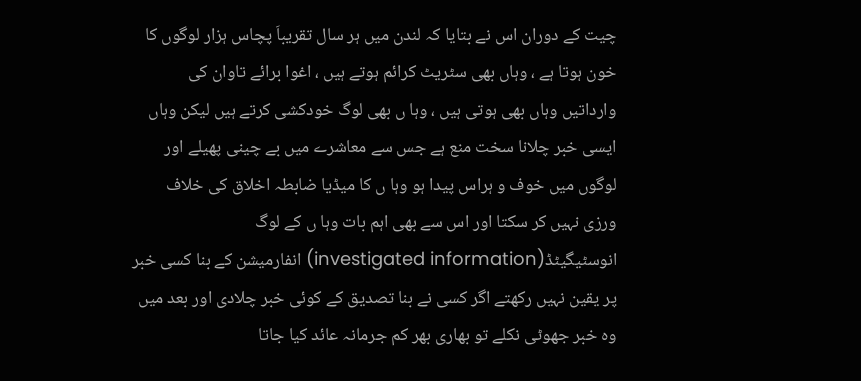چیت کے دوران اس نے بتایا کہ لندن میں ہر سال تقریباَ پچاس ہزار لوگوں کا خون ہوتا ہے ، وہاں بھی سٹریٹ کرائم ہوتے ہیں ، اغوا برائے تاوان کی وارداتیں وہاں بھی ہوتی ہیں ، وہا ں بھی لوگ خودکشی کرتے ہیں لیکن وہاں ایسی خبر چلانا سخت منع ہے جس سے معاشرے میں بے چینی پھیلے اور لوگوں میں خوف و ہراس پیدا ہو وہا ں کا میڈیا ضابطہ اخلاق کی خلاف ورزی نہیں کر سکتا اور اس سے بھی اہم بات وہا ں کے لوگ
انوسٹیگیٹڈ(investigated information) انفارمیشن کے بنا کسی خبر پر یقین نہیں رکھتے اگر کسی نے بنا تصدیق کے کوئی خبر چلادی اور بعد میں وہ خبر جھوٹی نکلے تو بھاری بھر کم جرمانہ عائد کیا جاتا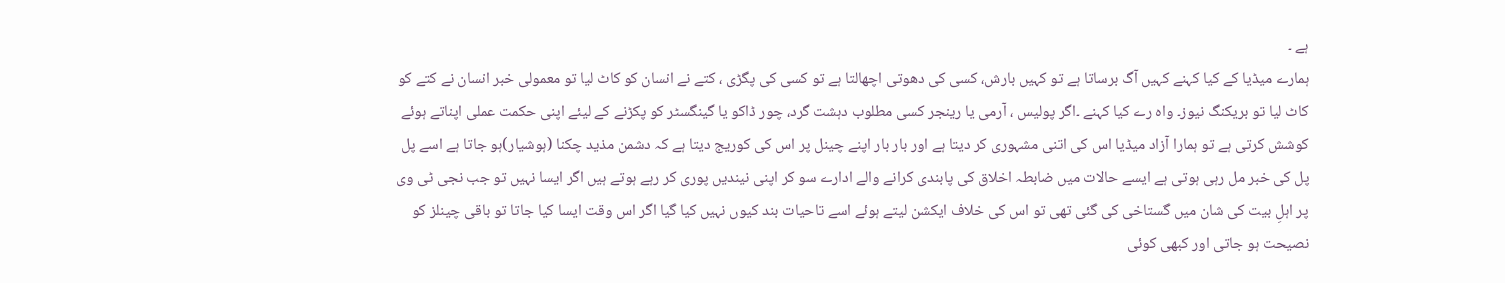ہے ۔
ہمارے میڈیا کے کیا کہنے کہیں آگ برساتا ہے تو کہیں بارش، کسی کی دھوتی اچھالتا ہے تو کسی کی پگڑی ، کتے نے انسان کو کاٹ لیا تو معمولی خبر انسان نے کتے کو کاٹ لیا تو بریکنگ نیوز۔ واہ رے کیا کہنے ۔اگر پولیس ، آرمی یا رینجر کسی مطلوب دہشت گرد، چور ڈاکو یا گینگسٹر کو پکڑنے کے لیئے اپنی حکمت عملی اپناتے ہوئے کوشش کرتی ہے تو ہمارا آزاد میڈیا اس کی اتنی مشہوری کر دیتا ہے اور بار بار اپنے چینل پر اس کی کوریج دیتا ہے کہ دشمن مذید چکنا (ہوشیار)ہو جاتا ہے اسے پل پل کی خبر مل رہی ہوتی ہے ایسے حالات میں ضابطہ اخلاق کی پابندی کرانے والے ادارے سو کر اپنی نیندیں پوری کر رہے ہوتے ہیں اگر ایسا نہیں تو جب نجی ٹی وی پر اہلِ بیت کی شان میں گستاخی کی گئی تھی تو اس کی خلاف ایکشن لیتے ہوئے اسے تاحیات بند کیوں نہیں کیا گیا اگر اس وقت ایسا کیا جاتا تو باقی چینلز کو نصیحت ہو جاتی اور کبھی کوئی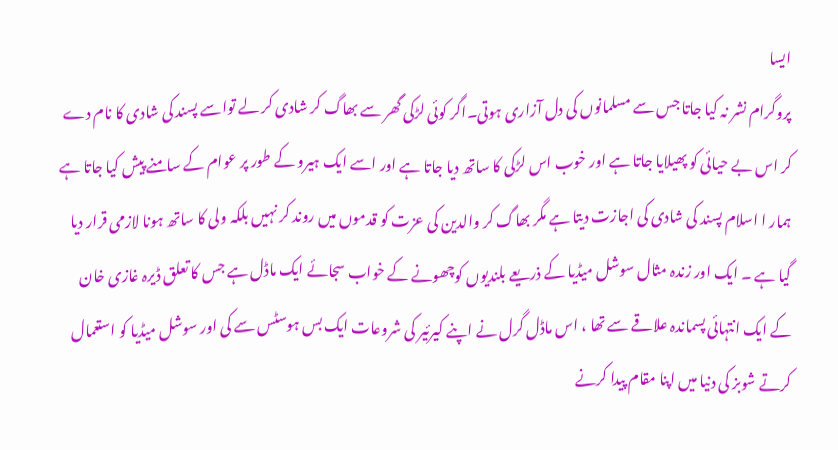ایسا
پروگرام نشر نہ کیا جاتا جس سے مسلمانوں کی دل آزاری ہوتی۔اگر کوئی لڑکی گھر سے بھاگ کر شادی کر لے تواسے پسند کی شادی کا نام دے کر اس بے حیائی کو پھیلایا جاتا ہے اور خوب اس لڑکی کا ساتھ دیا جاتا ہے اور اسے ایک ہیرو کے طور پر عوام کے سامنے پیش کیا جاتا ہے ہمار ا اسلام پسند کی شادی کی اجازت دیتا ہے مگر بھاگ کر والدین کی عزت کو قدموں میں روند کر نہیں بلکہ ولی کا ساتھ ہونا لازمی قرار دیا گیا ہے ۔ ایک اور زندہ مثال سوشل میڈیا کے ذریعے بلندیوں کوچھونے کے خواب سجائے ایک ماڈل ہے جس کا تعلق ڈیرہ غازی خان کے ایک انتہائی پسماندہ علاقے سے تھا ، اس ماڈل گرل نے اپنے کیرئیر کی شروعات ایک بس ہوسٹس سے کی اور سوشل میڈیا کو استعمال کرتے شوبز کی دنیا میں اپنا مقام پیدا کرنے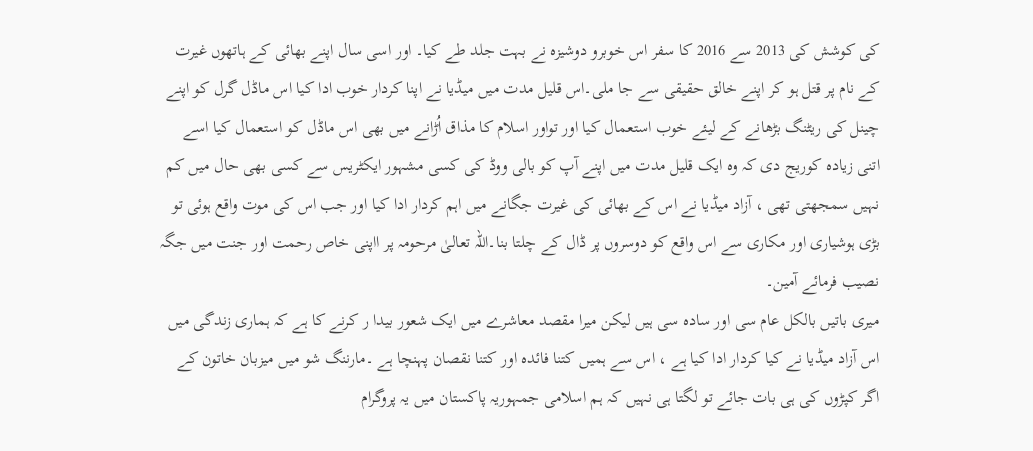کی کوشش کی 2013 سے 2016 کا سفر اس خوبرو دوشیزہ نے بہت جلد طے کیا۔ اور اسی سال اپنے بھائی کے ہاتھوں غیرت کے نام پر قتل ہو کر اپنے خالق حقیقی سے جا ملی۔اس قلیل مدت میں میڈیا نے اپنا کردار خوب ادا کیا اس ماڈل گرل کو اپنے چینل کی ریٹنگ بڑھانے کے لیئے خوب استعمال کیا اور تواور اسلام کا مذاق اُڑانے میں بھی اس ماڈل کو استعمال کیا اسے اتنی زیادہ کوریج دی کہ وہ ایک قلیل مدت میں اپنے آپ کو بالی ووڈ کی کسی مشہور ایکٹریس سے کسی بھی حال میں کم نہیں سمجھتی تھی ، آزاد میڈیا نے اس کے بھائی کی غیرت جگانے میں اہم کردار ادا کیا اور جب اس کی موت واقع ہوئی تو بڑی ہوشیاری اور مکاری سے اس واقع کو دوسروں پر ڈال کے چلتا بنا۔اللہ تعالیٰ مرحومہ پر ااپنی خاص رحمت اور جنت میں جگہ نصیب فرمائے آمین۔
میری باتیں بالکل عام سی اور سادہ سی ہیں لیکن میرا مقصد معاشرے میں ایک شعور بیدا ر کرنے کا ہے کہ ہماری زندگی میں اس آزاد میڈیا نے کیا کردار ادا کیا ہے ، اس سے ہمیں کتنا فائدہ اور کتنا نقصان پہنچا ہے ۔مارننگ شو میں میزبان خاتون کے اگر کپڑوں کی ہی بات جائے تو لگتا ہی نہیں کہ ہم اسلامی جمہوریہ پاکستان میں یہ پروگرام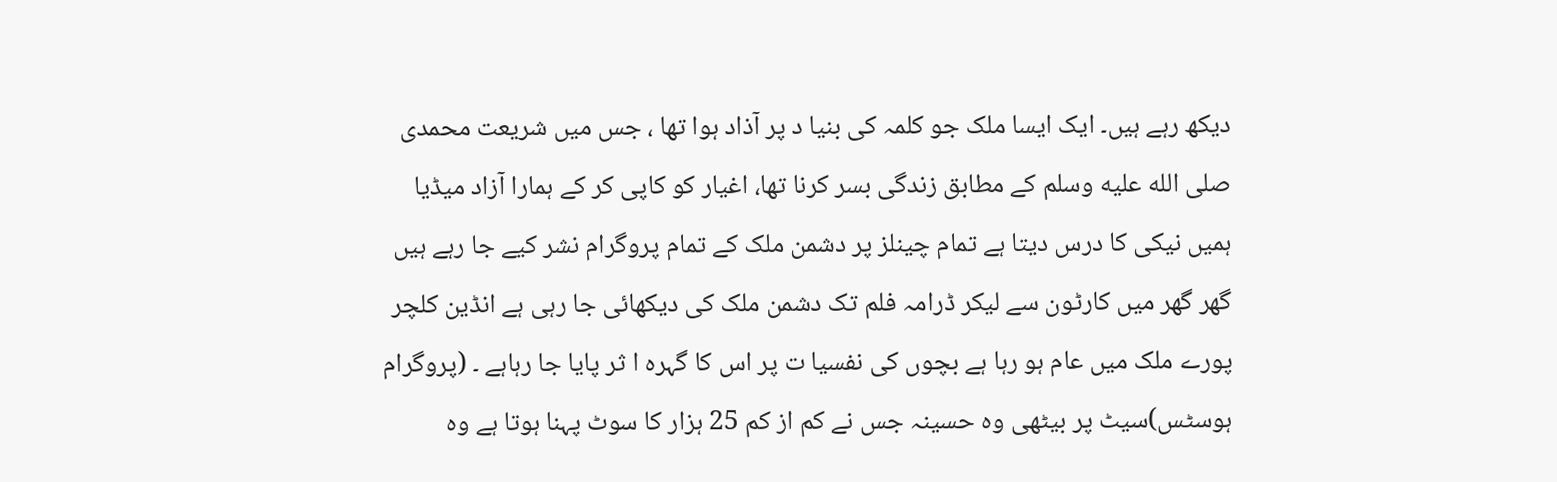دیکھ رہے ہیں۔ ایک ایسا ملک جو کلمہ کی بنیا د پر آذاد ہوا تھا ، جس میں شریعت محمدی صلى الله عليه وسلم کے مطابق زندگی بسر کرنا تھا، اغیار کو کاپی کر کے ہمارا آزاد میڈیا ہمیں نیکی کا درس دیتا ہے تمام چینلز پر دشمن ملک کے تمام پروگرام نشر کیے جا رہے ہیں گھر گھر میں کارٹون سے لیکر ڈرامہ فلم تک دشمن ملک کی دیکھائی جا رہی ہے انڈین کلچر پورے ملک میں عام ہو رہا ہے بچوں کی نفسیا ت پر اس کا گہرہ ا ثر پایا جا رہاہے ۔ (پروگرام ہوسٹس)سیٹ پر بیٹھی وہ حسینہ جس نے کم از کم 25 ہزار کا سوٹ پہنا ہوتا ہے وہ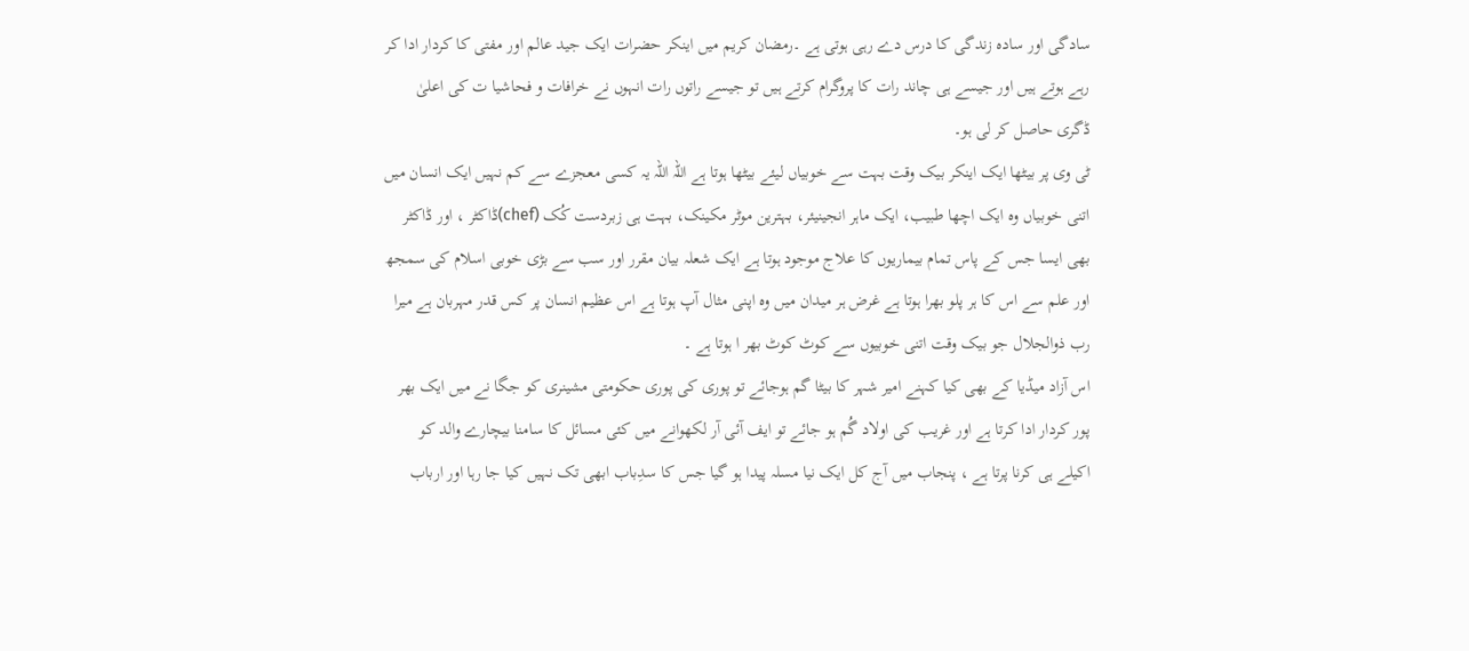سادگی اور سادہ زندگی کا درس دے رہی ہوتی ہے ۔رمضان کریم میں اینکر حضرات ایک جید عالم اور مفتی کا کردار ادا کر رہے ہوتے ہیں اور جیسے ہی چاند رات کا پروگرام کرتے ہیں تو جیسے راتوں رات انہوں نے خرافات و فحاشیا ت کی اعلیٰ ڈگری حاصل کر لی ہو۔
ٹی وی پر بیٹھا ایک اینکر بیک وقت بہت سے خوبیاں لیئے بیٹھا ہوتا ہے اللہ اللہ یہ کسی معجزے سے کم نہیں ایک انسان میں اتنی خوبیاں وہ ایک اچھا طبیب، ایک ماہر انجینیئر، بہترین موٹر مکینک، بہت ہی زبردست کُک (chef)ڈاکٹر ، اور ڈاکٹر بھی ایسا جس کے پاس تمام بیماریوں کا علاج موجود ہوتا ہے ایک شعلہ بیان مقرر اور سب سے بڑی خوبی اسلام کی سمجھ اور علم سے اس کا ہر پلو بھرا ہوتا ہے غرض ہر میدان میں وہ اپنی مثال آپ ہوتا ہے اس عظیم انسان پر کس قدر مہربان ہے میرا رب ذوالجلال جو بیک وقت اتنی خوبیوں سے کوٹ کوٹ بھر ا ہوتا ہے ۔
اس آزاد میڈیا کے بھی کیا کہنے امیر شہر کا بیٹا گم ہوجائے تو پوری کی پوری حکومتی مشینری کو جگا نے میں ایک بھر پور کردار ادا کرتا ہے اور غریب کی اولاد گُم ہو جائے تو ایف آئی آر لکھوانے میں کئی مسائل کا سامنا بیچارے والد کو اکیلے ہی کرنا پرتا ہے ، پنجاب میں آج کل ایک نیا مسلہ پیدا ہو گیا جس کا سدِباب ابھی تک نہیں کیا جا رہا اور ارباب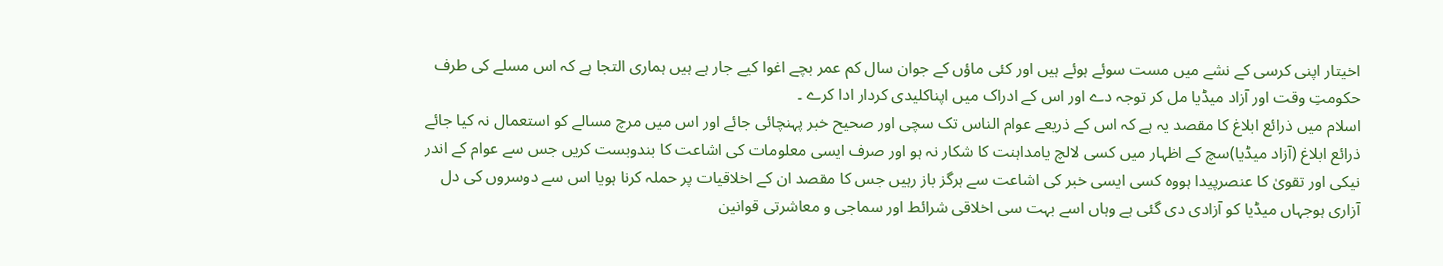اخیتار اپنی کرسی کے نشے میں مست سوئے ہوئے ہیں اور کئی ماؤں کے جوان سال کم عمر بچے اغوا کیے جار ہے ہیں ہماری التجا ہے کہ اس مسلے کی طرف حکومتِ وقت اور آزاد میڈیا مل کر توجہ دے اور اس کے ادراک میں اپناکلیدی کردار ادا کرے ۔
اسلام میں ذرائع ابلاغ کا مقصد یہ ہے کہ اس کے ذریعے عوام الناس تک سچی اور صحیح خبر پہنچائی جائے اور اس میں مرچ مسالے کو استعمال نہ کیا جائے ذرائع ابلاغ (آزاد میڈیا)سچ کے اظہار میں کسی لالچ یامداہنت کا شکار نہ ہو اور صرف ایسی معلومات کی اشاعت کا بندوبست کریں جس سے عوام کے اندر نیکی اور تقویٰ کا عنصرپیدا ہووہ کسی ایسی خبر کی اشاعت سے ہرگز باز رہیں جس کا مقصد ان کے اخلاقیات پر حملہ کرنا ہویا اس سے دوسروں کی دل آزاری ہوجہاں میڈیا کو آزادی دی گئی ہے وہاں اسے بہت سی اخلاقی شرائط اور سماجی و معاشرتی قوانین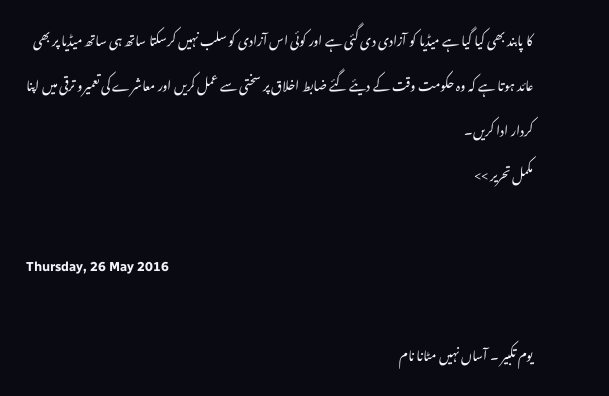کا پابند بھی کیا گیا ہے میڈیا کو آزادی دی گئی ہے اور کوئی اس آزادی کو سلب نہیں کرسکتا ساتھ ہی ساتھ میڈیا پر بھی عائد ہوتا ہے کہ وہ حکومت وقت کے دیئے گئے ضابط اخلاق پر سختی سے عمل کریں اور معاشرے کی تعمیرو ترقی میں اپنا کردار ادا کریں۔
مکمل تحریر >>

Thursday, 26 May 2016

یوم تکبیر ۔ آساں نہیں مٹانا نام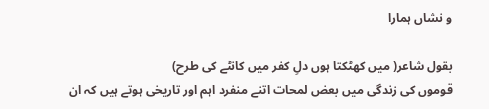و نشاں ہمارا

بقول شاعر( میں کھٹکتا ہوں دلِ کفر میں کانٹے کی طرح)
قوموں کی زندگی میں بعض لمحات اتنے منفرد اہم اور تاریخی ہوتے ہیں کہ ان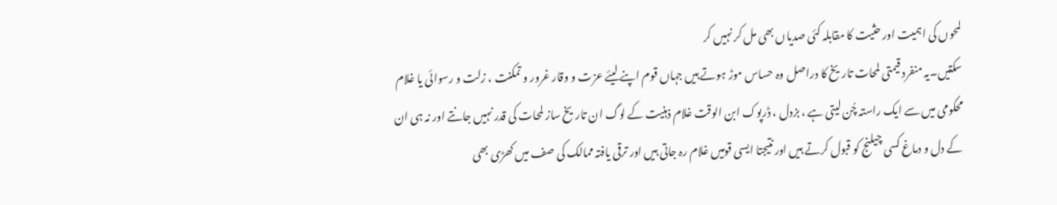لمحوں کی اہمیت اور حثیت کا مقابلہ کئی صدیاں بھی مل کر نہیں کر
سکتیں۔یہ منفرد قیمتی لمحات تاریخ کا دراصل وہ حساس موڑ ہوتے ہیں جہاں قوم اپنے لیئے عزت و وقار غرور و تمکنت ، زلت و رسوائی یا غلام محکومی میں سے ایک راستہ چُن لیتی ہے ، بزدل ، ڈرپوک ابن الوقت غلام ذہنیت کے لوگ ان تاریخ ساز لمحات کی قدر نہیں جانتے اور نہ ہی ان کے دل و دماغ کسی چیلنج کو قبول کرتے ہیں اور نتیجتا ایسی قومیں غلام رہ جاتی ہیں اور ترقی یافتہ ممالک کی صف میں کھڑی بھی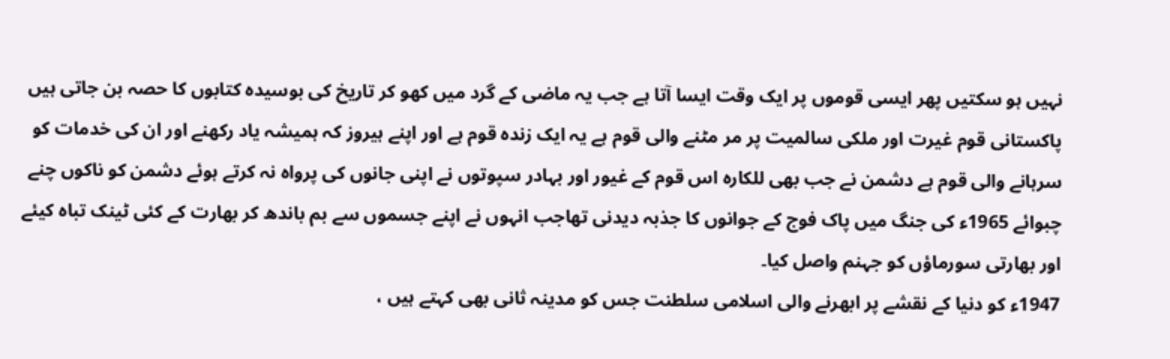نہیں ہو سکتیں پھر ایسی قوموں پر ایک وقت ایسا آتا ہے جب یہ ماضی کے گرد میں کھو کر تاریخ کی بوسیدہ کتابوں کا حصہ بن جاتی ہیں پاکستانی قوم غیرت اور ملکی سالمیت پر مر مٹنے والی قوم ہے یہ ایک زندہ قوم ہے اور اپنے ہیروز کہ ہمیشہ یاد رکھنے اور ان کی خدمات کو سرہانے والی قوم ہے دشمن نے جب بھی للکارہ اس قوم کے غیور اور بہادر سپوتوں نے اپنی جانوں کی پرواہ نہ کرتے ہوئے دشمن کو ناکوں چنے چبوائے 1965ء کی جنگ میں پاک فوج کے جوانوں کا جذبہ دیدنی تھاجب انہوں نے اپنے جسموں سے بم باندھ کر بھارت کے کئی ٹینک تباہ کیئے اور بھارتی سورماؤں کو جہنم واصل کیا۔
1947ء کو دنیا کے نقشے پر ابھرنے والی اسلامی سلطنت جس کو مدینہ ثانی بھی کہتے ہیں ،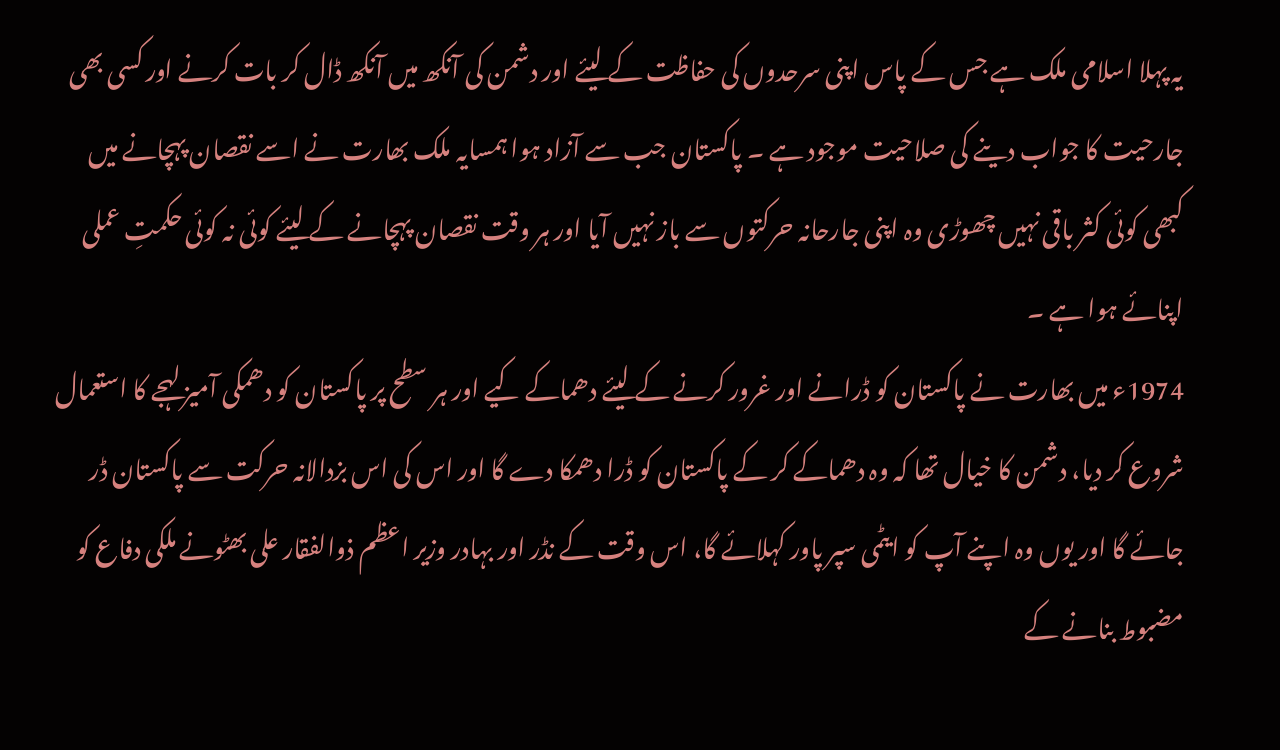یہ پہلا اسلامی ملک ہے جس کے پاس اپنی سرحدوں کی حفاظت کے لیئے اور دشمن کی آنکھ میں آنکھ ڈال کر بات کرنے اور کسی بھی جارحیت کا جواب دینے کی صلاحیت موجود ہے ۔ پاکستان جب سے آزاد ہوا ہمسایہ ملک بھارت نے اسے نقصان پہچانے میں کبھی کوئی کثر باقی نہیں چھوڑی وہ اپنی جارحانہ حرکتوں سے باز نہیں آیا اور ہر وقت نقصان پہچانے کے لیئے کوئی نہ کوئی حکمتِ عملی اپنائے ہوا ہے ۔
1974ء میں بھارت نے پاکستان کو ڈرانے اور غرور کرنے کے لیئے دھماکے کیے اور ہر سطح پر پاکستان کو دھمکی آمیز لہجے کا استعمال شروع کر دیا، دشمن کا خیال تھا کہ وہ دھماکے کر کے پاکستان کو ڈرا دھمکا دے گا اور اس کی اس بزدالانہ حرکت سے پاکستان ڈر جائے گا اور یوں وہ اپنے آپ کو ایٹمی سپر پاور کہلائے گا، اس وقت کے نڈر اور بہادر وزیر اعظم ذوالفقار علی بھٹونے ملکی دفاع کو مضبوط بنانے کے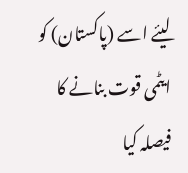لیئے اسے (پاکستان) کو ایٹمی قوت بنانے کا فیصلہ کیا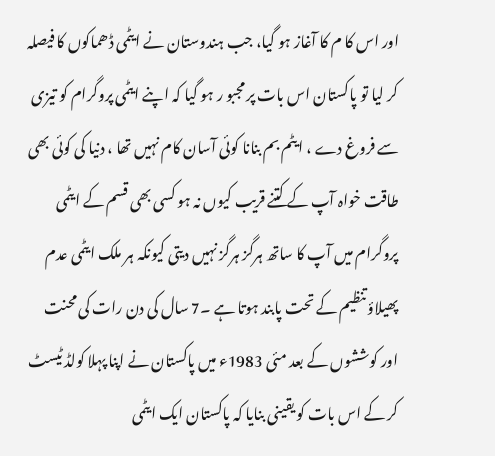اور اس کا م کا آغاز ہو گیا، جب ہندوستان نے ایٹمی ڈھماکوں کا فیصلہ کر لیا تو پاکستان اس بات پر مجبو ر ہو گیا کہ اپنے ایٹمی پروگرام کو تیزی سے فروغ دے ، ایٹم بم بنانا کوئی آسان کام نہیں تھا ، دنیا کی کوئی بھی طاقت خواہ آپ کے کتنے قریب کیوں نہ ہو کسی بھی قسم کے ایٹمی پروگرام میں آپ کا ساتھ ہرگز ہرگز نہیں دیتی کیونکہ ہر ملک ایٹمی عدم پھیلاؤ تنظیم کے تحت پابند ہوتا ہے ۔7 سال کی دن رات کی محنت اور کوششوں کے بعد مئی 1983ء میں پاکستان نے اپنا پہلا کولڈ ٹیسٹ کر کے اس بات کو یقینی بنایا کہ پاکستان ایک ایٹمی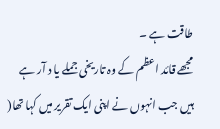طاقت ہے ۔
مجھے قائد اعظم کے وہ تاریخی جملے یا د آر ہے ہیں جب انہوں نے اپنی ایک تقریر میں کہا تھا(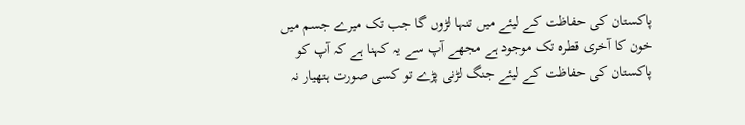پاکستان کی حفاظت کے لیئے میں تنہا لڑوں گا جب تک میرے جسم میں خون کا آخری قطرہ تک موجود ہے مجھے آپ سے یہ کہنا ہے کہ آپ کو پاکستان کی حفاظت کے لیئے جنگ لڑنی پڑے تو کسی صورت ہتھیار نہ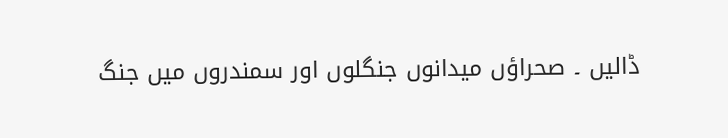ڈالیں ۔ صحراؤں میدانوں جنگلوں اور سمندروں میں جنگ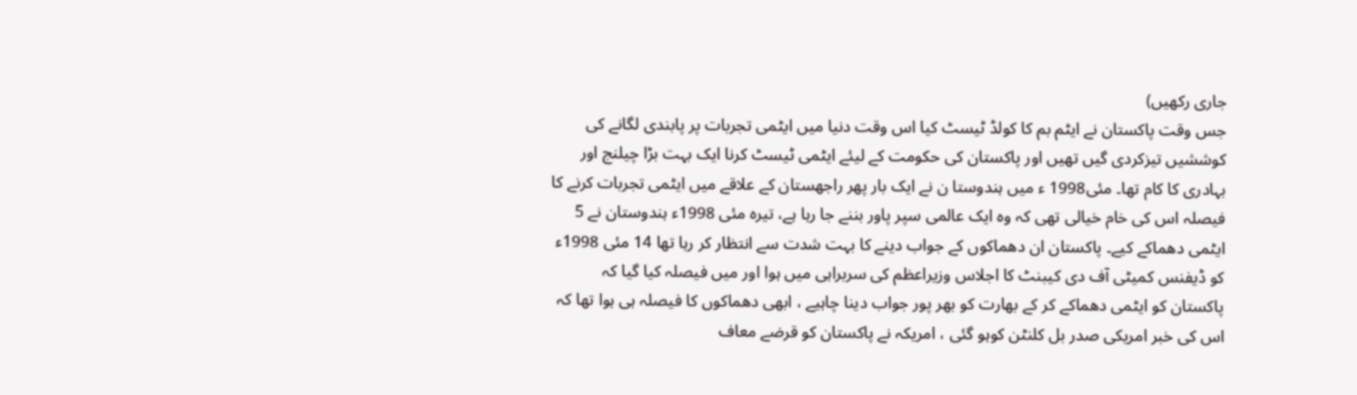جاری رکھیں)
جس وقت پاکستان نے ایٹم بم کا کولڈ ٹیسٹ کیا اس وقت دنیا میں ایٹمی تجربات پر پابندی لگانے کی کوششیں تیزکردی گیں تھیں اور پاکستان کی حکومت کے لیئے ایٹمی ٹیسٹ کرنا ایک بہت بڑا چیلنج اور بہادری کا کام تھا۔ مئی1998 ء میں ہندوستا ن نے ایک بار پھر راجھستان کے علاقے میں ایٹمی تجربات کرنے کا فیصلہ اس کی خام خیالی تھی کہ وہ ایک عالمی سپر پاور بننے جا رہا ہے، تیرہ مئی 1998ء ہندوستان نے 5 ایٹمی دھماکے کیے۔ پاکستان ان دھماکوں کے جواب دینے کا بہت شدت سے انتظار کر رہا تھا 14 مئی 1998ء کو ڈیفنس کمیٹی آف دی کیبنٹ کا اجلاس وزیراعظم کی سربراہی میں ہوا اور میں فیصلہ کیا گیا کہ پاکستان کو ایٹمی دھماکے کر کے بھارت کو بھر پور جواب دینا چاہیے ، ابھی دھماکوں کا فیصلہ ہی ہوا تھا کہ اس کی خبر امریکی صدر بل کلنٹن کوہو گئی ، امریکہ نے پاکستان کو قرضے معاف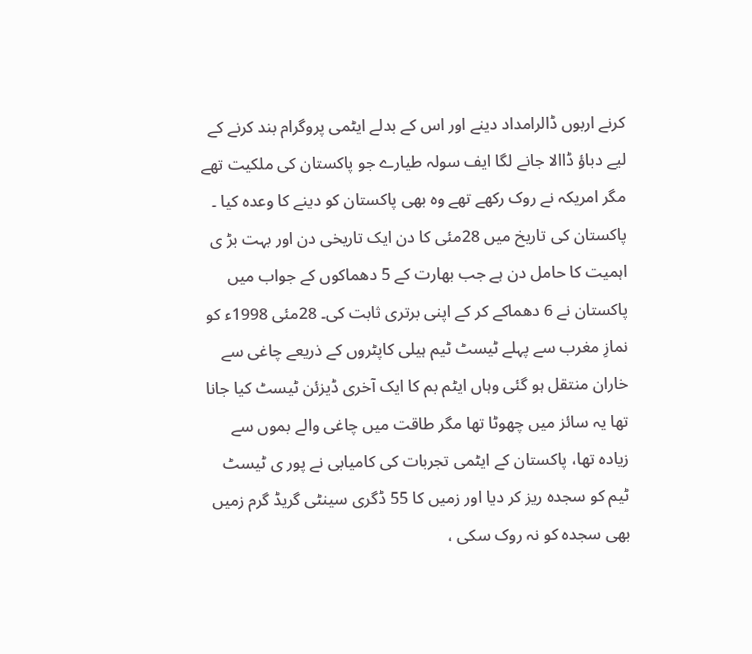کرنے اربوں ڈالرامداد دینے اور اس کے بدلے ایٹمی پروگرام بند کرنے کے لیے دباؤ ڈاالا جانے لگا ایف سولہ طیارے جو پاکستان کی ملکیت تھے مگر امریکہ نے روک رکھے تھے وہ بھی پاکستان کو دینے کا وعدہ کیا ۔
پاکستان کی تاریخ میں 28مئی کا دن ایک تاریخی دن اور بہت بڑ ی اہمیت کا حامل دن ہے جب بھارت کے 5 دھماکوں کے جواب میں پاکستان نے 6 دھماکے کر کے اپنی برتری ثابت کی۔ 28مئی 1998ء کو نمازِ مغرب سے پہلے ٹیسٹ ٹیم ہیلی کاپٹروں کے ذریعے چاغی سے خاران منتقل ہو گئی وہاں ایٹم بم کا ایک آخری ڈیزئن ٹیسٹ کیا جانا تھا یہ سائز میں چھوٹا تھا مگر طاقت میں چاغی والے بموں سے زیادہ تھا، پاکستان کے ایٹمی تجربات کی کامیابی نے پور ی ٹیسٹ ٹیم کو سجدہ ریز کر دیا اور زمیں کا 55 ڈگری سینٹی گریڈ گرم زمیں بھی سجدہ کو نہ روک سکی ،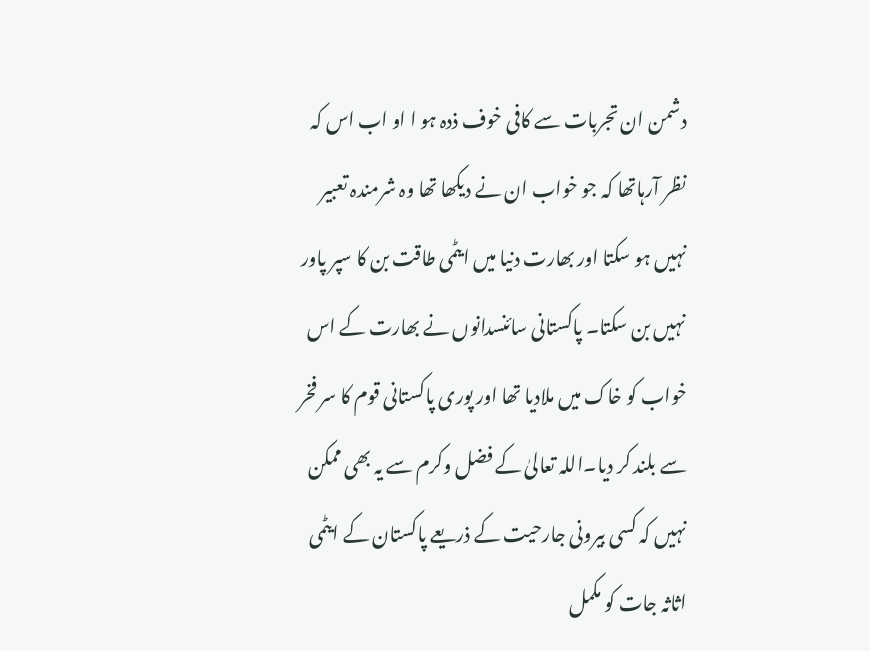دشمن ان تجربات سے کافی خوف ذدہ ہو ا او اب اس کہ نظر آرہاتھا کہ جو خواب ان نے دیکھا تھا وہ شرمندہ تعبیر نہیں ہو سکتا اور بھارت دنیا میں ایٹمی طاقت بن کا سپر پاور نہیں بن سکتا۔ پاکستانی سائنسدانوں نے بھارت کے اس خواب کو خاک میں ملادیا تھا اور پوری پاکستانی قوم کا سر فخر سے بلند کر دیا۔اللہ تعالیٰ کے فضل وکرم سے یہ بھی ممکن نہیں کہ کسی بیرونی جارحیت کے ذریعے پاکستان کے ایٹمی اثاثہ جات کو مکمل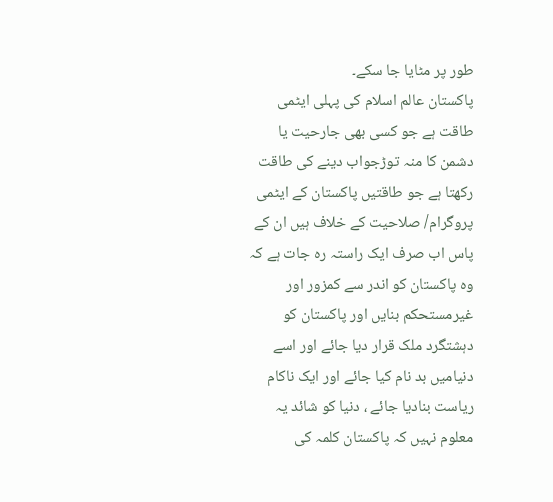طور پر مٹایا جا سکے۔
پاکستان عالم اسلام کی پہلی ایٹمی طاقت ہے جو کسی بھی جارحیت یا دشمن کا منہ توڑجواب دینے کی طاقت رکھتا ہے جو طاقتیں پاکستان کے ایٹمی پروگرام/ صلاحیت کے خلاف ہیں ان کے پاس اب صرف ایک راستہ رہ جات ہے کہ وہ پاکستان کو اندر سے کمزور اور غیرمستحکم بنایں اور پاکستان کو دہشتگرد ملک قرار دیا جائے اور اسے دنیامیں بد نام کیا جائے اور ایک ناکام ریاست بنادیا جائے ، دنیا کو شائد یہ معلوم نہیں کہ پاکستان کلمہ کی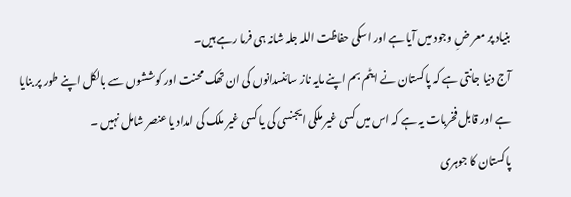بنیاد پر معر ضِ وجود میں آیا ہے اور اسکی حفاظت اللہ جلہ شانہ ہی فرما رہے ہیں۔
آج دنیا جانتی ہے کہ پاکستان نے ایٹم بم اپنے مایہ ناز سائنسدانوں کی ان تھک محنت اور کوششوں سے بالکل اپنے طور پر بنایا ہے اور قابل فخربات یہ ہے کہ اس میں کسی غیر ملکی ایجنسی کی یا کسی غیر ملک کی امداد یا عنصر شامل نہیں ۔
پاکستان کا جوہری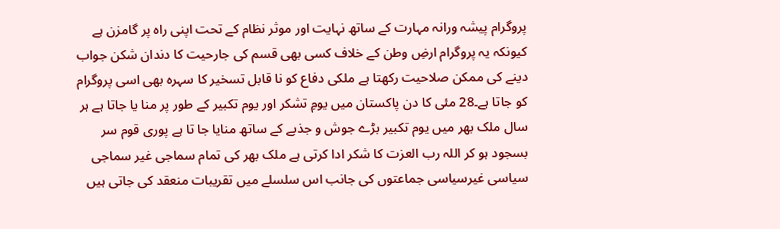پروگرام پیشہ ورانہ مہارت کے ساتھ نہایت اور موثر نظام کے تحت اپنی راہ پر گامزن ہے کیونکہ یہ پروگرام ارضِ وطن کے خلاف کسی بھی قسم کی جارحیت کا دندان شکن جواب دینے کی ممکن صلاحیت رکھتا ہے ملکی دفاع کو نا قابل تسخیر کا سہرہ بھی اسی پروگرام کو جاتا ہے۔28 مئی کا دن پاکستان میں یومِ تشکر اور یوم تکبیر کے طور پر منا یا جاتا ہے ہر سال ملک بھر میں یوم تکبیر بڑے جوش و جذبے کے ساتھ منایا جا تا ہے پوری قوم سر بسجود ہو کر اللہ رب العزت کا شکر ادا کرتی ہے ملک بھر کی تمام سماجی غیر سماجی سیاسی غیرسیاسی جماعتوں کی جانب اس سلسلے میں تقریبات منعقد کی جاتی ہیں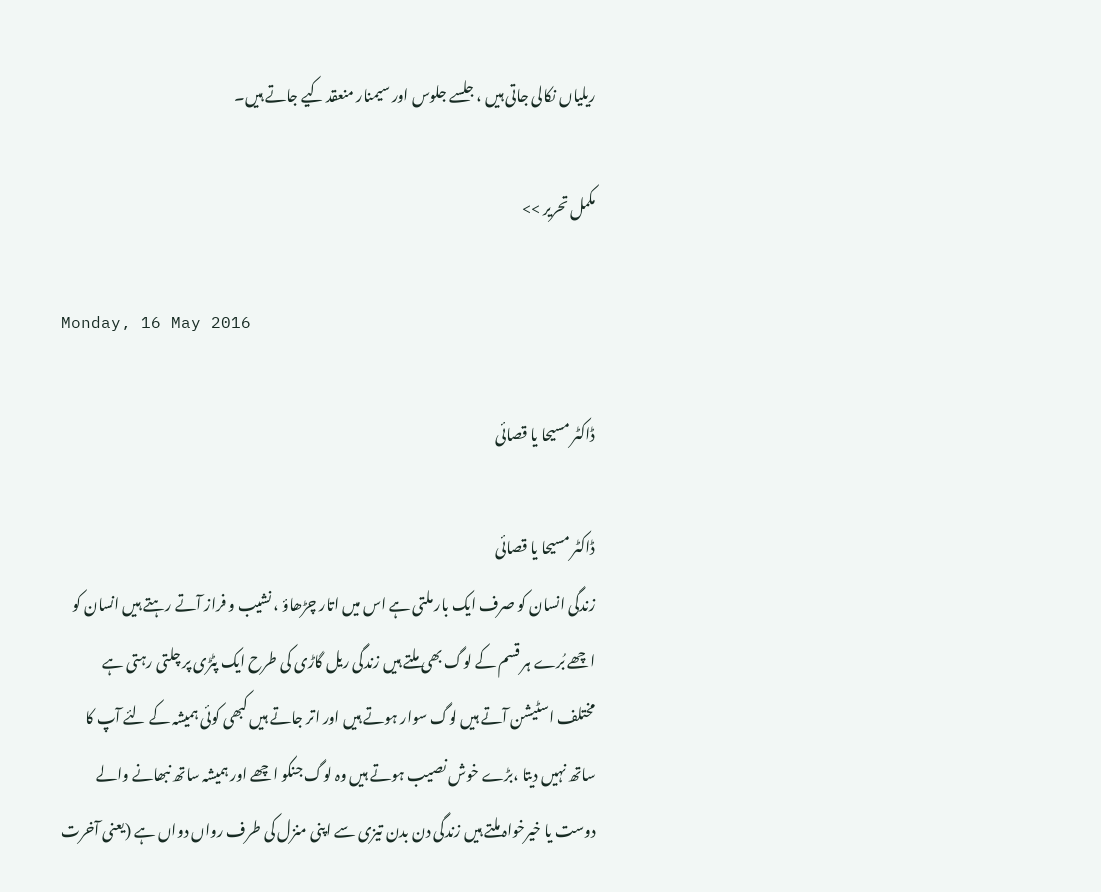ریلیاں نکالی جاتی ہیں ، جلسے جلوس اور سیمنار منعقد کیے جاتے ہیں۔

مکمل تحریر >>

Monday, 16 May 2016

ڈاکٹر مسیحا یا قصائی

ڈاکٹر مسیحا یا قصائی
زندگی انسان کو صرف ایک بار ملتی ہے اس میں اتار چڑھاؤ ، نشیب و فراز آتے رہتے ہیں انسان کو اچھے بُرے ہر قسم کے لوگ بھی ملتے ہیں زندگی ریل گاڑی کی طرح ایک پٹڑی پر چلتی رہتی ہے مختلف اسٹیشن آتے ہیں لوگ سوار ہوتے ہیں اور اتر جاتے ہیں کبھی کوئی ہمیشہ کے لئے آپ کا ساتھ نہیں دیتا ،بڑے خوش نصیب ہوتے ہیں وہ لوگ جنکو اچھے اور ہمیشہ ساتھ نبھانے والے دوست یا خیرخواہ ملتے ہیں زندگی دن بدن تیزی سے اپنی منزل کی طرف رواں دواں ہے (یعنی آخرت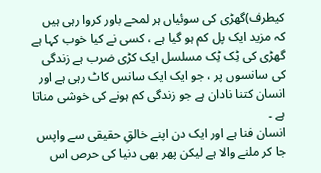کیطرف)گھڑی کی سوئیاں ہر لمحے باور کروا رہی ہیں کہ مزید ایک پل کم ہو گیا ہے ، کسی نے کیا خوب کہا ہے گھڑی کی ٹِک ٹِک مسلسل ایک کڑی ضرب ہے زندگی کی سانسوں پر ، جو ایک ایک سانس کاٹ رہی ہے اور انسان کتنا نادان ہے جو زندگی کم ہونے کی خوشی مناتا ہے ۔
انسان فنا ہے اور ایک دن اپنے خالقِ حقیقی سے واپس جا کر ملنے والا ہے لیکن پھر بھی دنیا کی حرص اس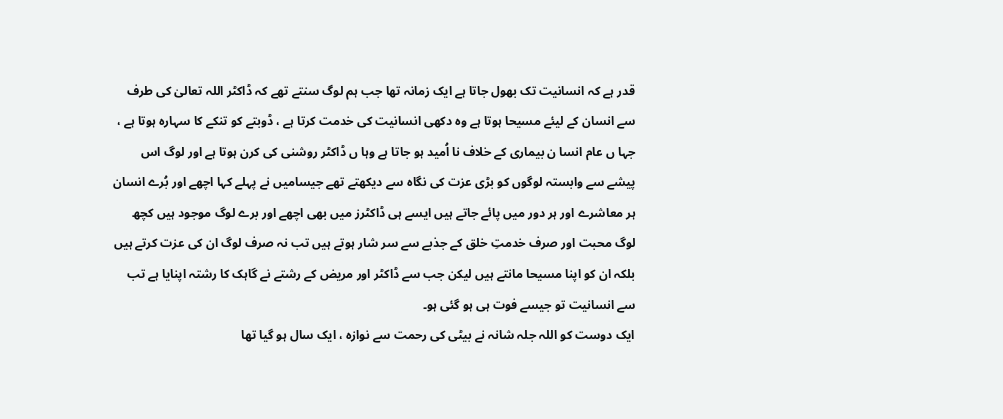قدر ہے کہ انسانیت تک بھول جاتا ہے ایک زمانہ تھا جب ہم لوگ سنتے تھے کہ ڈاکٹر اللہ تعالیٰ کی طرف سے انسان کے لیئے مسیحا ہوتا ہے وہ دکھی انسانیت کی خدمت کرتا ہے ، ڈوبتے کو تنکے کا سہارہ ہوتا ہے ، جہا ں عام انسا ن بیماری کے خلاف نا اُمید ہو جاتا ہے وہا ں ڈاکٹر روشنی کی کرن ہوتا ہے اور لوگ اس پیشے سے وابستہ لوگوں کو بڑی عزت کی نگاہ سے دیکھتے تھے جیسامیں نے پہلے کہا اچھے اور بُرے انسان ہر معاشرے اور ہر دور میں پائے جاتے ہیں ایسے ہی ڈاکٹرز میں بھی اچھے اور برے لوگ موجود ہیں کچھ لوگ محبت اور صرف خدمتِ خلق کے جذبے سے سر شار ہوتے ہیں تب نہ صرف لوگ ان کی عزت کرتے ہیں بلکہ ان کو اپنا مسیحا مانتے ہیں لیکن جب سے ڈاکٹر اور مریض کے رشتے نے گاہک کا رشتہ اپنایا ہے تب سے انسانیت تو جیسے فوت ہی ہو گئی ہو۔
ایک دوست کو اللہ جلہ شانہ نے بیٹی کی رحمت سے نوازہ ، ایک سال ہو گیا تھا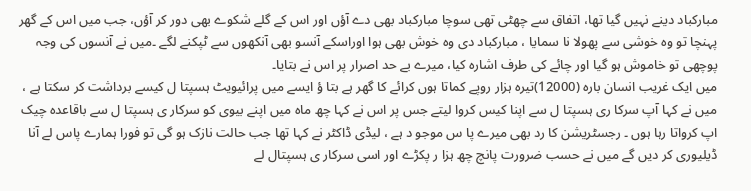مبارکباد دینے نہیں گیا تھا، اتفاق سے چھٹی تھی سوچا مبارکباد بھی دے آؤں اور اس کے گلے شکوے بھی دور کر آؤں، جب میں اس کے گھر پہنچا تو وہ خوشی سے پھولا نا سمایا ، مبارکباد دی وہ خوش بھی ہوا اوراسکے آنسو بھی آنکھوں سے ٹپکنے لگے ۔میں نے آنسوں کی وجہ پوچھی تو خاموش ہو گیا اور چائے کی طرف اشارہ کیا، میرے بے حد اصرار پر اس نے بتایا۔
میں ایک غریب انسان بارہ (12000)تیرہ ہزار روپے کماتا ہوں کرائے کا گھر ہے بتا ؤ ایسے میں پرائیویٹ ہسپتا ل کیسے برداشت کر سکتا ہے ، میں نے کہا آپ سرکا ری ہسپتا ل سے اپنا کیس کروا لیتے جس پر اس نے کہا چھ ماہ میں اپنے بیوی کو سرکار ی ہسپتا ل سے باقاعدہ چیک اپ کرواتا رہا ہوں ۔ رجسٹریشن کا رد بھی میرے پا س موجو د ہے ، لیڈی ڈاکٹر نے کہا تھا جب حالت نازک ہو گی تو فورا ہمارے پاس لے آنا ڈیلیوری کر دیں گے میں نے حسب ضرورت پانچ چھ ہزا ر پکڑے اور اسی سرکار ی ہسپتال لے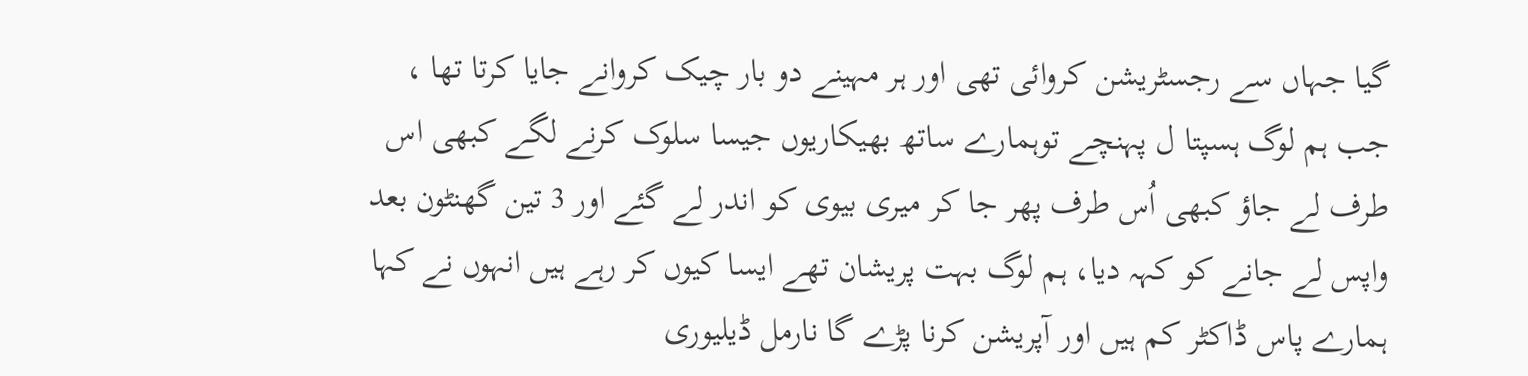گیا جہاں سے رجسٹریشن کروائی تھی اور ہر مہینے دو بار چیک کروانے جایا کرتا تھا ، جب ہم لوگ ہسپتا ل پہنچے توہمارے ساتھ بھیکاریوں جیسا سلوک کرنے لگے کبھی اس طرف لے جاؤ کبھی اُس طرف پھر جا کر میری بیوی کو اندر لے گئے اور 3 تین گھنٹون بعد واپس لے جانے کو کہہ دیا، ہم لوگ بہت پریشان تھے ایسا کیوں کر رہے ہیں انہوں نے کہا ہمارے پاس ڈاکٹر کم ہیں اور آپریشن کرنا پڑے گا نارمل ڈیلیوری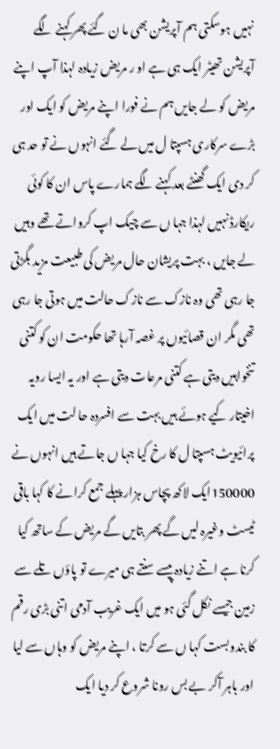نہیں ہوسکتی ہم آپریشن بھی ما ن گئے پھر کہنے لگے آپریشن تھیٹر ایک ہی ہے او ر مریض زیادہ لہذا آپ اپنے مریض کو لے جایں ہم نے فورا اپنے مریض کو ایک اور بڑے سرکاری ہسپتا ل میں لے گئے انہوں نے تو حد ہی کر دی ایک گھنٹے بعد کہنے لگے ہمارے پاس ان کا کوئی ریکارڈ نہیں لہذا جہا ں سے چیک اپ کرواتے تھے وہیں لے جایں ، بہت پریشان حال مریض کی طبیعت مزید بگڑتی جا رہی تھی وہ نازک سے نازک حالت میں ہوتی جا رہی تھی مگر ان قصائیوں پر غصہ آرہا تھا حکومت ان کو کتنی تنخواہیں دیتی ہے کتنی مرعات دیتی ہے اور یہ ایسا رویہ اخیتار کیے ہوئے ہیں بہت سے افسردہ حا لت میں ایک پرائیویٹ ہسپتا ل کا رخ کیا جہا ں جاتے ہیں انہوں نے 150000ایک لاکھ پچاس ہزار پہلے جمع کرانے کا کہا باقی ٹیسٹ وغیرہ لیں گے پھر بتایں گے مریض کے ساتھ کیا کرنا ہے اتنے زیادہ پیسے سنتے ہی میرے تو پاؤں تلے سے زمین جیسے نکل گئی ہو میں ایک غریب آدمی اتنی بڑی رقم کا بندوبست کہا ں سے کرتا ، اپنے مریض کو وہاں سے لیا اور باہر آکر بے بس رونا شروع کر دیا ایک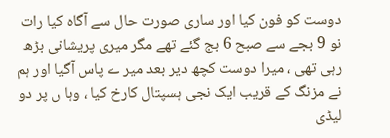دوست کو فون کیا اور ساری صورت حال سے آگاہ کیا رات نو 9 بجے سے صبح 6 بج گئے تھے مگر میری پریشانی بڑھ رہی تھی ، میرا دوست کچھ دیر بعد میر ے پاس آگیا اور ہم نے مزنگ کے قریب ایک نجی ہسپتال کارخ کیا ، وہا ں پر دو لیڈی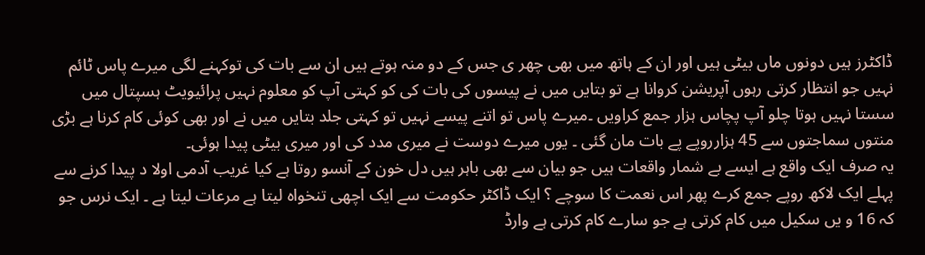ڈاکٹرز ہیں دونوں ماں بیٹی ہیں اور ان کے ہاتھ میں بھی چھر ی جس کے دو منہ ہوتے ہیں ان سے بات کی توکہنے لگی میرے پاس ٹائم نہیں جو انتظار کرتی رہوں آپریشن کروانا ہے تو بتایں میں نے پیسوں کی بات کی کو کہتی آپ کو معلوم نہیں پرائیویٹ ہسپتال میں سستا نہیں ہوتا چلو آپ پچاس ہزار جمع کراویں ۔میرے پاس تو اتنے پیسے نہیں تو کہتی جلد بتایں میں نے اور بھی کوئی کام کرنا ہے بڑی منتوں سماجتوں سے 45 ہزارروپے پے بات مان گئی ۔ یوں میرے دوست نے میری مدد کی اور میری بیٹی پیدا ہوئی۔
یہ صرف ایک واقع ہے ایسے بے شمار واقعات ہیں جو بیان سے بھی باہر ہیں دل خون کے آنسو روتا ہے کیا غریب آدمی اولا د پیدا کرنے سے پہلے ایک لاکھ روپے جمع کرے پھر اس نعمت کا سوچے ؟ ایک ڈاکٹر حکومت سے ایک اچھی تنخواہ لیتا ہے مرعات لیتا ہے ۔ ایک نرس جو کہ 16 و یں سکیل میں کام کرتی ہے جو سارے کام کرتی ہے وارڈ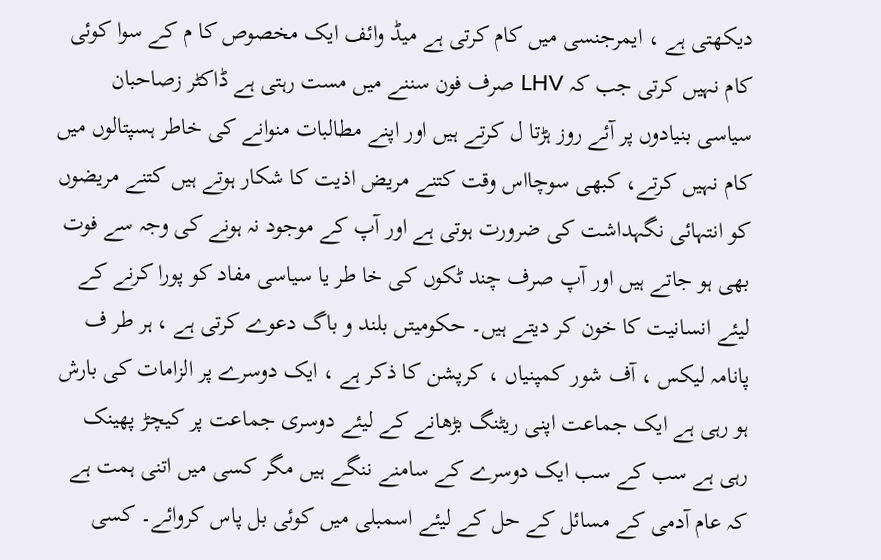دیکھتی ہے ، ایمرجنسی میں کام کرتی ہے میڈ وائف ایک مخصوص کا م کے سوا کوئی کام نہیں کرتی جب کہ LHV صرف فون سننے میں مست رہتی ہے ڈاکٹر زصاحبان سیاسی بنیادوں پر آئے روز ہڑتا ل کرتے ہیں اور اپنے مطالبات منوانے کی خاطر ہسپتالوں میں کام نہیں کرتے، کبھی سوچااس وقت کتنے مریض اذیت کا شکار ہوتے ہیں کتنے مریضوں کو انتہائی نگہداشت کی ضرورت ہوتی ہے اور آپ کے موجود نہ ہونے کی وجہ سے فوت بھی ہو جاتے ہیں اور آپ صرف چند ٹکوں کی خا طر یا سیاسی مفاد کو پورا کرنے کے لیئے انسانیت کا خون کر دیتے ہیں۔ حکومیتں بلند و باگ دعوے کرتی ہے ، ہر طر ف پانامہ لیکس ، آف شور کمپنیاں ، کرپشن کا ذکر ہے ، ایک دوسرے پر الزامات کی بارش ہو رہی ہے ایک جماعت اپنی ریٹنگ بڑھانے کے لیئے دوسری جماعت پر کیچڑ پھینک رہی ہے سب کے سب ایک دوسرے کے سامنے ننگے ہیں مگر کسی میں اتنی ہمت ہے کہ عام آدمی کے مسائل کے حل کے لیئے اسمبلی میں کوئی بل پاس کروائے۔ کسی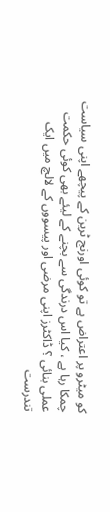کو میٹرو پر اعتراض ہے تو کوئی اورنج ٹرین کے پیچھے اپنی سیاست چمکا رہا ہے ، کیا اس درندگی سے بچنے کے لیئے بھی کوئی حکمت عملی بنائی ؟ ڈاکٹرز اپنی مرضی اور پیسووں کے لالچ میں ایک تندرست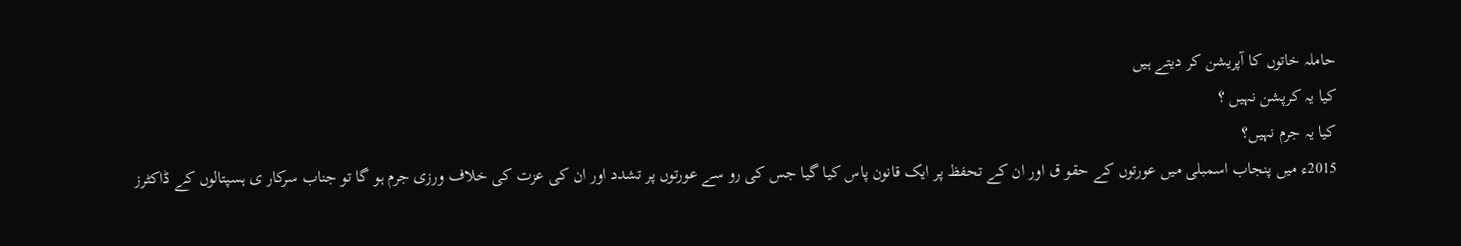حاملہ خاتوں کا آپریشن کر دیتے ہیں
کیا یہ کرپشن نہیں ؟
کیا یہ جرم نہیں؟
2015ء میں پنجاب اسمبلی میں عورتوں کے حقو ق اور ان کے تحفظ پر ایک قانون پاس کیا گیا جس کی رو سے عورتوں پر تشدد اور ان کی عزت کی خلاف ورزی جرم ہو گا تو جناب سرکار ی ہسپتالوں کے ڈاکٹرز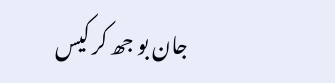جان بو جھ کر کیس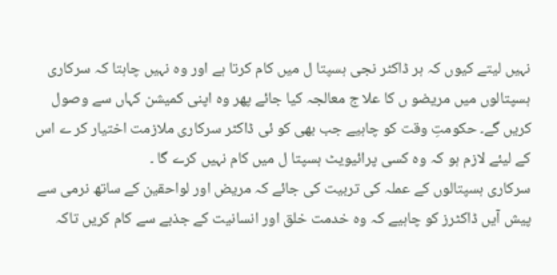نہیں لیتے کیوں کہ ہر ڈاکٹر نجی ہسپتا ل میں کام کرتا ہے اور وہ نہیں چاہتا کہ سرکاری ہسپتالوں میں مریضو ں کا علا ج معالجہ کیا جائے پھر وہ اپنی کمیشن کہاں سے وصول کریں گے۔ حکومتِ وقت کو چاہیے جب بھی کو ئی ڈاکٹر سرکاری ملازمت اختیار کر ے اس کے لیئے لازم ہو کہ وہ کسی پرائیویٹ ہسپتا ل میں کام نہیں کرے گا ۔
سرکاری ہسپتالوں کے عملہ کی تربیت کی جائے کہ مریض اور لواحقین کے ساتھ نرمی سے پیش آیں ڈاکٹرز کو چاہیے کہ وہ خدمت خلق اور انسانیت کے جذبے سے کام کریں تاکہ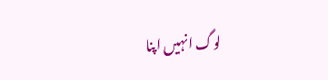لوگ انہیں اپنا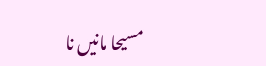مسیحا مانیں نا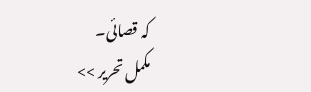کہ قصائی۔
مکمل تحریر >>